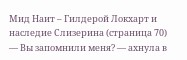Мид Наит – Гилдерой Локхарт и наследие Слизерина (страница 70)
— Вы запомнили меня? — ахнула в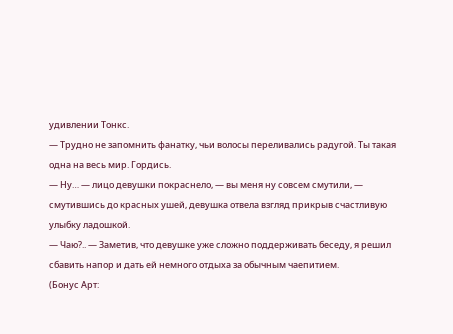удивлении Тонкс.
— Трудно не запомнить фанатку, чьи волосы переливались радугой. Ты такая одна на весь мир. Гордись.
— Ну… — лицо девушки покраснело, — вы меня ну совсем смутили, — смутившись до красных ушей, девушка отвела взгляд прикрыв счастливую улыбку ладошкой.
— Чаю?.. — Заметив, что девушке уже сложно поддерживать беседу, я решил сбавить напор и дать ей немного отдыха за обычным чаепитием.
(Бонус Арт: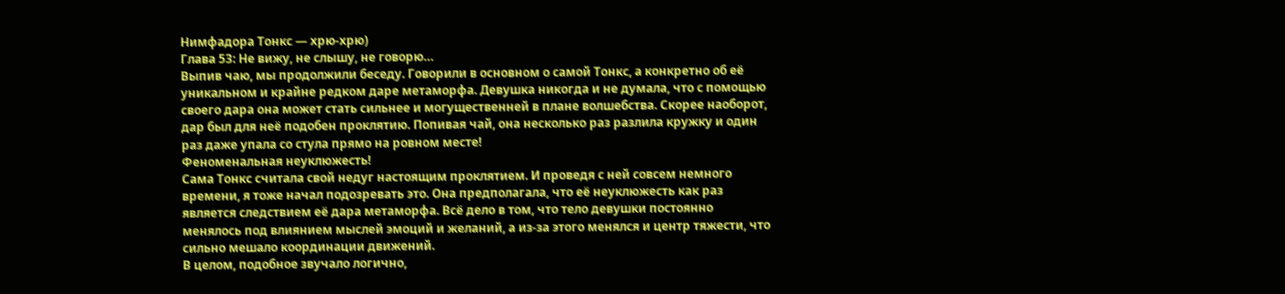Нимфадора Тонкс — хрю-хрю)
Глава 53: Не вижу, не слышу, не говорю…
Выпив чаю, мы продолжили беседу. Говорили в основном о самой Тонкс, а конкретно об её уникальном и крайне редком даре метаморфа. Девушка никогда и не думала, что с помощью своего дара она может стать сильнее и могущественней в плане волшебства. Скорее наоборот, дар был для неё подобен проклятию. Попивая чай, она несколько раз разлила кружку и один раз даже упала со стула прямо на ровном месте!
Феноменальная неуклюжесть!
Сама Тонкс считала свой недуг настоящим проклятием. И проведя с ней совсем немного времени, я тоже начал подозревать это. Она предполагала, что её неуклюжесть как раз является следствием её дара метаморфа. Всё дело в том, что тело девушки постоянно менялось под влиянием мыслей эмоций и желаний, а из-за этого менялся и центр тяжести, что сильно мешало координации движений.
В целом, подобное звучало логично,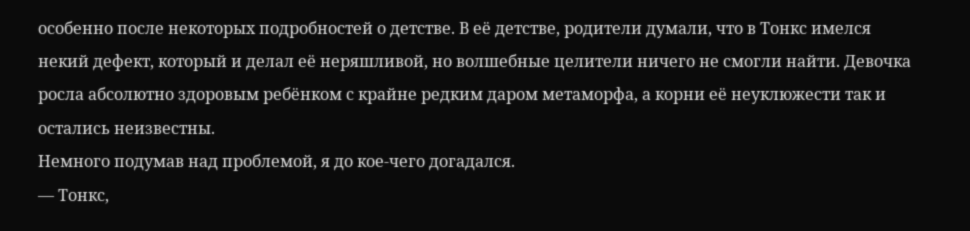особенно после некоторых подробностей о детстве. В её детстве, родители думали, что в Тонкс имелся некий дефект, который и делал её неряшливой, но волшебные целители ничего не смогли найти. Девочка росла абсолютно здоровым ребёнком с крайне редким даром метаморфа, а корни её неуклюжести так и остались неизвестны.
Немного подумав над проблемой, я до кое-чего догадался.
— Тонкс,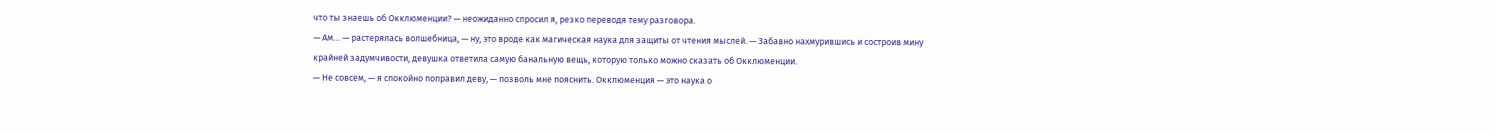что ты знаешь об Окклюменции? — неожиданно спросил я, резко переводя тему разговора.
— Ам… — растерялась волшебница, — ну, это вроде как магическая наука для защиты от чтения мыслей. — Забавно нахмурившись и состроив мину крайней задумчивости, девушка ответила самую банальную вещь, которую только можно сказать об Окклюменции.
— Не совсем, — я спокойно поправил деву, — позволь мне пояснить. Окклюменция — это наука о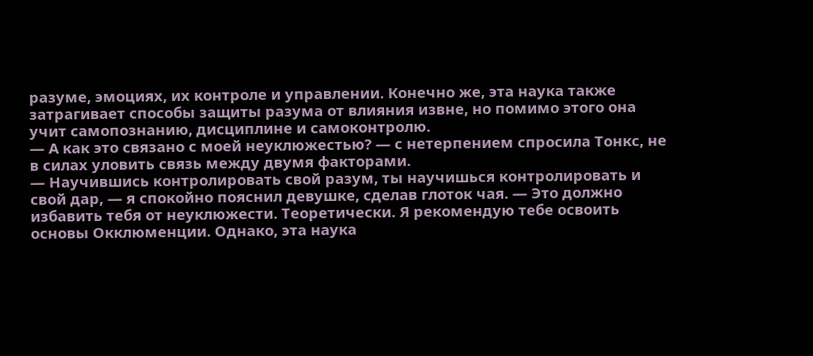разуме, эмоциях, их контроле и управлении. Конечно же, эта наука также затрагивает способы защиты разума от влияния извне, но помимо этого она учит самопознанию, дисциплине и самоконтролю.
— А как это связано с моей неуклюжестью? — с нетерпением спросила Тонкс, не в силах уловить связь между двумя факторами.
— Научившись контролировать свой разум, ты научишься контролировать и свой дар, — я спокойно пояснил девушке, сделав глоток чая. — Это должно избавить тебя от неуклюжести. Теоретически. Я рекомендую тебе освоить основы Окклюменции. Однако, эта наука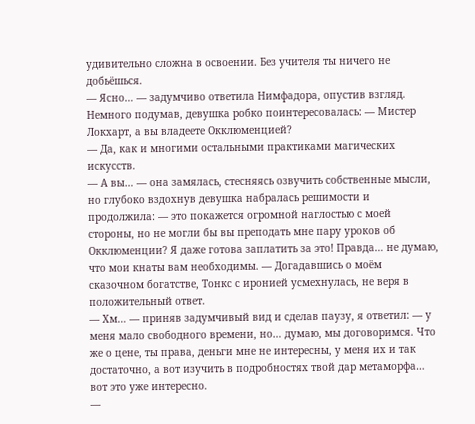удивительно сложна в освоении. Без учителя ты ничего не добьёшься.
— Ясно… — задумчиво ответила Нимфадора, опустив взгляд. Немного подумав, девушка робко поинтересовалась: — Мистер Локхарт, а вы владеете Окклюменцией?
— Да, как и многими остальными практиками магических искусств.
— А вы… — она замялась, стесняясь озвучить собственные мысли, но глубоко вздохнув девушка набралась решимости и продолжила: — это покажется огромной наглостью с моей стороны, но не могли бы вы преподать мне пару уроков об Окклюменции? Я даже готова заплатить за это! Правда… не думаю, что мои кнаты вам необходимы. — Догадавшись о моём сказочном богатстве, Тонкс с иронией усмехнулась, не веря в положительный ответ.
— Хм… — приняв задумчивый вид и сделав паузу, я ответил: — у меня мало свободного времени, но… думаю, мы договоримся. Что же о цене, ты права, деньги мне не интересны, у меня их и так достаточно, а вот изучить в подробностях твой дар метаморфа… вот это уже интересно.
—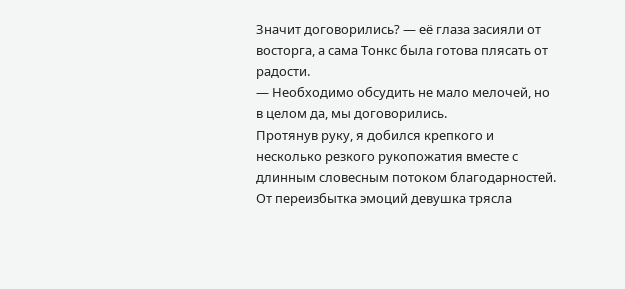Значит договорились? — её глаза засияли от восторга, а сама Тонкс была готова плясать от радости.
— Необходимо обсудить не мало мелочей, но в целом да, мы договорились.
Протянув руку, я добился крепкого и несколько резкого рукопожатия вместе с длинным словесным потоком благодарностей. От переизбытка эмоций девушка трясла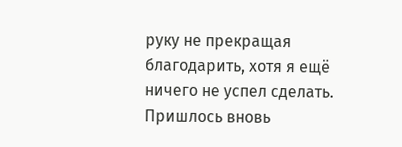руку не прекращая благодарить, хотя я ещё ничего не успел сделать. Пришлось вновь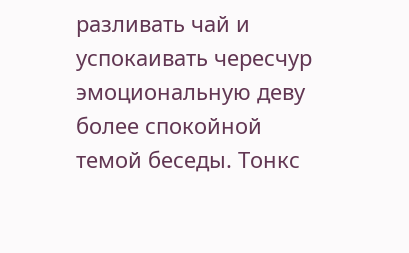разливать чай и успокаивать чересчур эмоциональную деву более спокойной темой беседы. Тонкс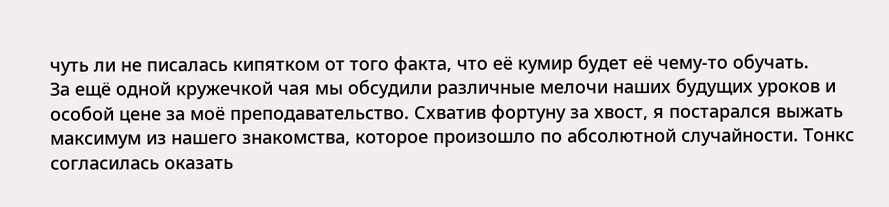чуть ли не писалась кипятком от того факта, что её кумир будет её чему-то обучать.
За ещё одной кружечкой чая мы обсудили различные мелочи наших будущих уроков и особой цене за моё преподавательство. Схватив фортуну за хвост, я постарался выжать максимум из нашего знакомства, которое произошло по абсолютной случайности. Тонкс согласилась оказать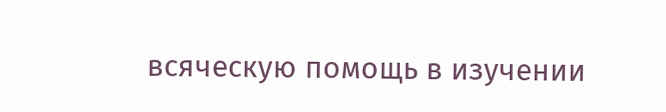всяческую помощь в изучении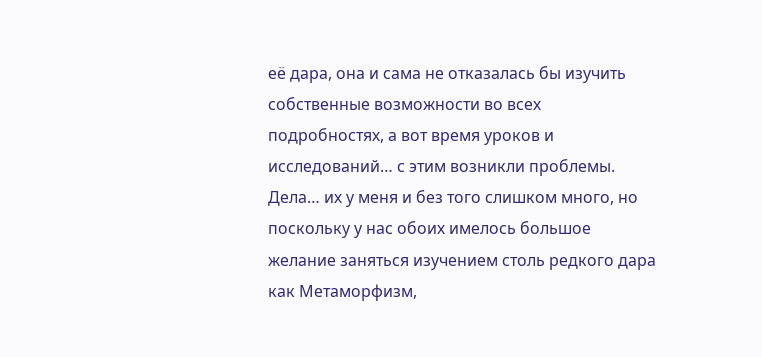её дара, она и сама не отказалась бы изучить собственные возможности во всех подробностях, а вот время уроков и исследований… с этим возникли проблемы.
Дела… их у меня и без того слишком много, но поскольку у нас обоих имелось большое желание заняться изучением столь редкого дара как Метаморфизм,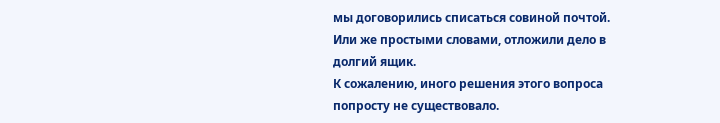мы договорились списаться совиной почтой. Или же простыми словами, отложили дело в долгий ящик.
К сожалению, иного решения этого вопроса попросту не существовало.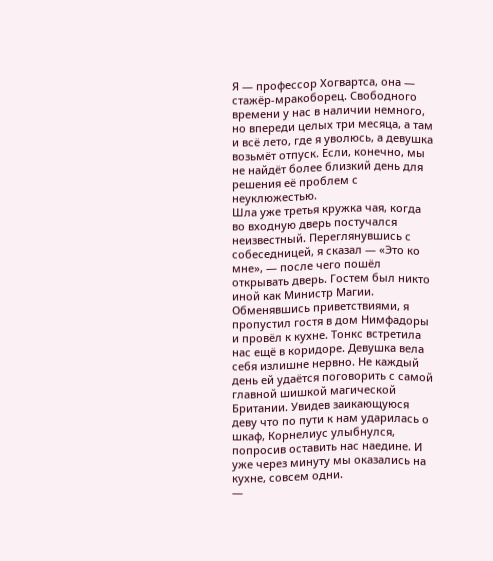Я — профессор Хогвартса, она — стажёр-мракоборец. Свободного времени у нас в наличии немного, но впереди целых три месяца, а там и всё лето, где я уволюсь, а девушка возьмёт отпуск. Если, конечно, мы не найдёт более близкий день для решения её проблем с неуклюжестью.
Шла уже третья кружка чая, когда во входную дверь постучался неизвестный. Переглянувшись с собеседницей, я сказал — «Это ко мне», — после чего пошёл открывать дверь. Гостем был никто иной как Министр Магии. Обменявшись приветствиями, я пропустил гостя в дом Нимфадоры и провёл к кухне. Тонкс встретила нас ещё в коридоре. Девушка вела себя излишне нервно. Не каждый день ей удаётся поговорить с самой главной шишкой магической Британии. Увидев заикающуюся деву что по пути к нам ударилась о шкаф, Корнелиус улыбнулся, попросив оставить нас наедине. И уже через минуту мы оказались на кухне, совсем одни.
—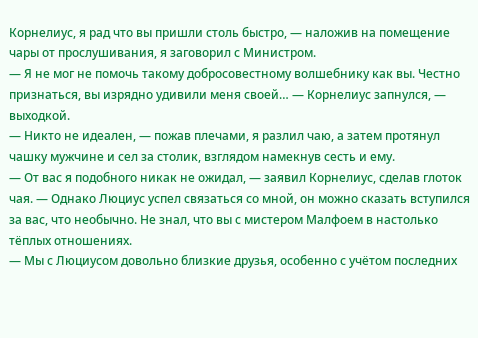Корнелиус, я рад что вы пришли столь быстро, — наложив на помещение чары от прослушивания, я заговорил с Министром.
— Я не мог не помочь такому добросовестному волшебнику как вы. Честно признаться, вы изрядно удивили меня своей… — Корнелиус запнулся, — выходкой.
— Никто не идеален, — пожав плечами, я разлил чаю, а затем протянул чашку мужчине и сел за столик, взглядом намекнув сесть и ему.
— От вас я подобного никак не ожидал, — заявил Корнелиус, сделав глоток чая. — Однако Люциус успел связаться со мной, он можно сказать вступился за вас, что необычно. Не знал, что вы с мистером Малфоем в настолько тёплых отношениях.
— Мы с Люциусом довольно близкие друзья, особенно с учётом последних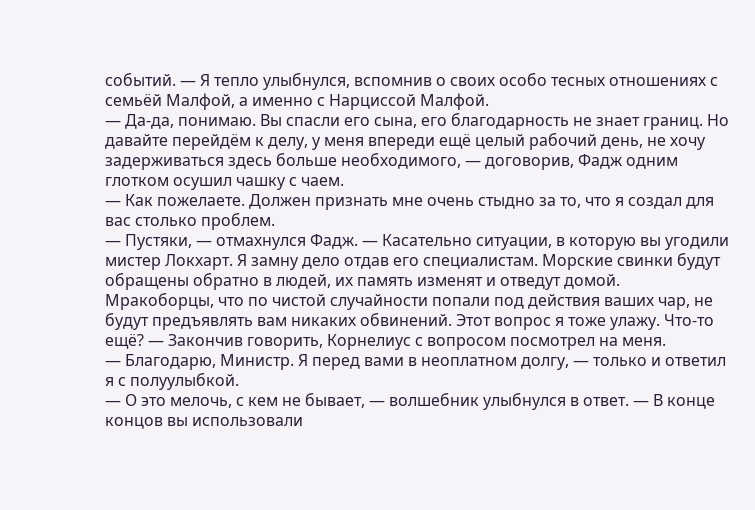событий. — Я тепло улыбнулся, вспомнив о своих особо тесных отношениях с семьёй Малфой, а именно с Нарциссой Малфой.
— Да-да, понимаю. Вы спасли его сына, его благодарность не знает границ. Но давайте перейдём к делу, у меня впереди ещё целый рабочий день, не хочу задерживаться здесь больше необходимого, — договорив, Фадж одним глотком осушил чашку с чаем.
— Как пожелаете. Должен признать мне очень стыдно за то, что я создал для вас столько проблем.
— Пустяки, — отмахнулся Фадж. — Касательно ситуации, в которую вы угодили мистер Локхарт. Я замну дело отдав его специалистам. Морские свинки будут обращены обратно в людей, их память изменят и отведут домой. Мракоборцы, что по чистой случайности попали под действия ваших чар, не будут предъявлять вам никаких обвинений. Этот вопрос я тоже улажу. Что-то ещё? — Закончив говорить, Корнелиус с вопросом посмотрел на меня.
— Благодарю, Министр. Я перед вами в неоплатном долгу, — только и ответил я с полуулыбкой.
— О это мелочь, с кем не бывает, — волшебник улыбнулся в ответ. — В конце концов вы использовали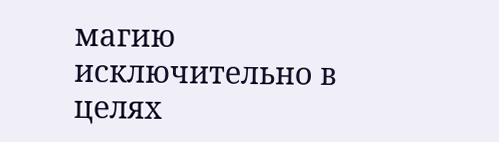магию исключительно в целях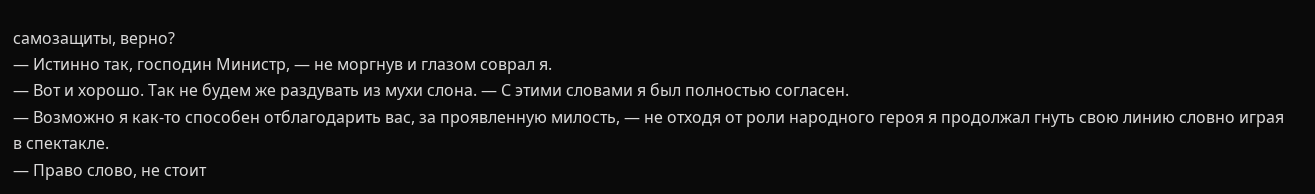самозащиты, верно?
— Истинно так, господин Министр, — не моргнув и глазом соврал я.
— Вот и хорошо. Так не будем же раздувать из мухи слона. — С этими словами я был полностью согласен.
— Возможно я как-то способен отблагодарить вас, за проявленную милость, — не отходя от роли народного героя я продолжал гнуть свою линию словно играя в спектакле.
— Право слово, не стоит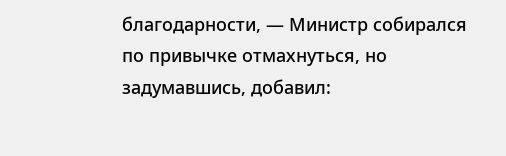благодарности, — Министр собирался по привычке отмахнуться, но задумавшись, добавил: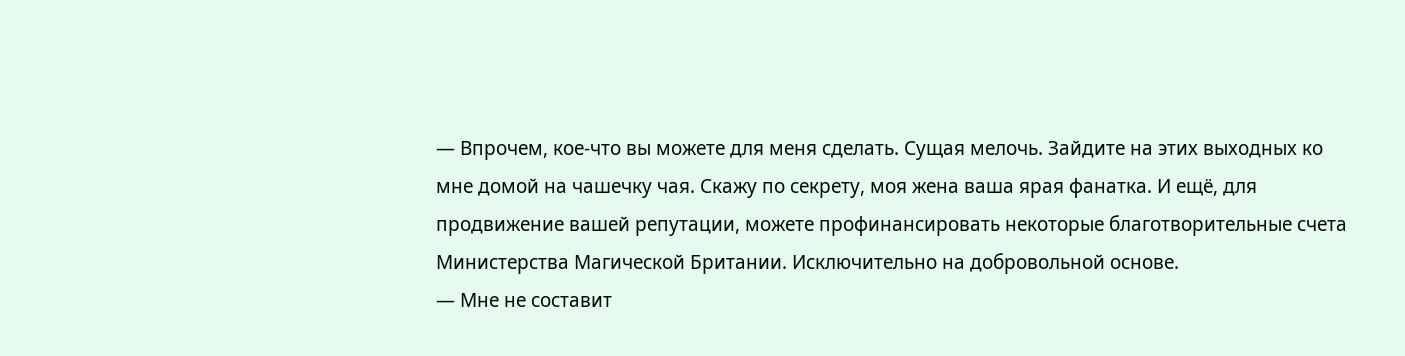— Впрочем, кое-что вы можете для меня сделать. Сущая мелочь. Зайдите на этих выходных ко мне домой на чашечку чая. Скажу по секрету, моя жена ваша ярая фанатка. И ещё, для продвижение вашей репутации, можете профинансировать некоторые благотворительные счета Министерства Магической Британии. Исключительно на добровольной основе.
— Мне не составит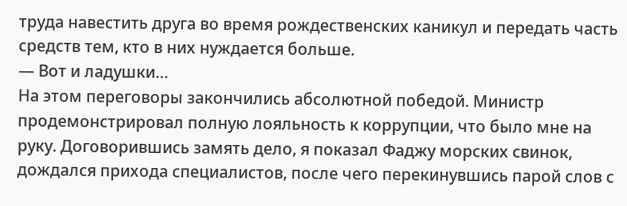труда навестить друга во время рождественских каникул и передать часть средств тем, кто в них нуждается больше.
— Вот и ладушки…
На этом переговоры закончились абсолютной победой. Министр продемонстрировал полную лояльность к коррупции, что было мне на руку. Договорившись замять дело, я показал Фаджу морских свинок, дождался прихода специалистов, после чего перекинувшись парой слов с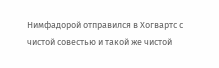Нимфадорой отправился в Хогвартс с чистой совестью и такой же чистой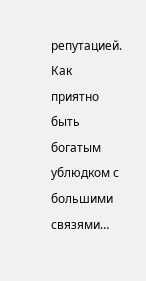репутацией.
Как приятно быть богатым ублюдком с большими связями…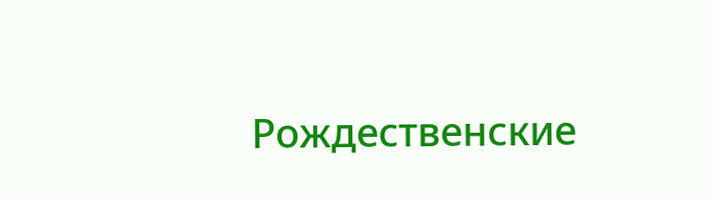Рождественские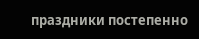праздники постепенно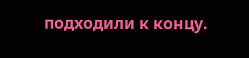подходили к концу.